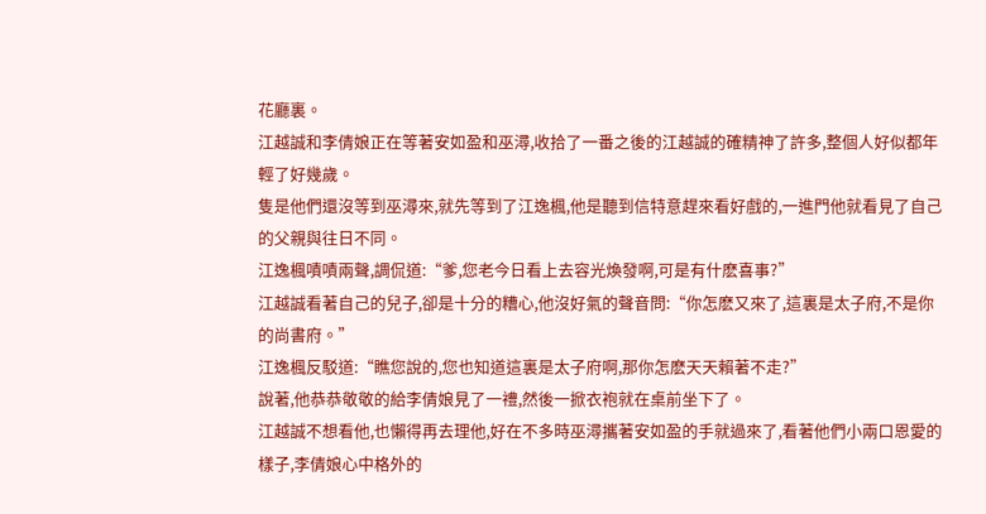花廳裏。
江越誠和李倩娘正在等著安如盈和巫潯,收拾了一番之後的江越誠的確精神了許多,整個人好似都年輕了好幾歲。
隻是他們還沒等到巫潯來,就先等到了江逸楓,他是聽到信特意趕來看好戲的,一進門他就看見了自己的父親與往日不同。
江逸楓嘖嘖兩聲,調侃道:“爹,您老今日看上去容光煥發啊,可是有什麽喜事?”
江越誠看著自己的兒子,卻是十分的糟心,他沒好氣的聲音問:“你怎麽又來了,這裏是太子府,不是你的尚書府。”
江逸楓反駁道:“瞧您說的,您也知道這裏是太子府啊,那你怎麽天天賴著不走?”
說著,他恭恭敬敬的給李倩娘見了一禮,然後一掀衣袍就在桌前坐下了。
江越誠不想看他,也懶得再去理他,好在不多時巫潯攜著安如盈的手就過來了,看著他們小兩口恩愛的樣子,李倩娘心中格外的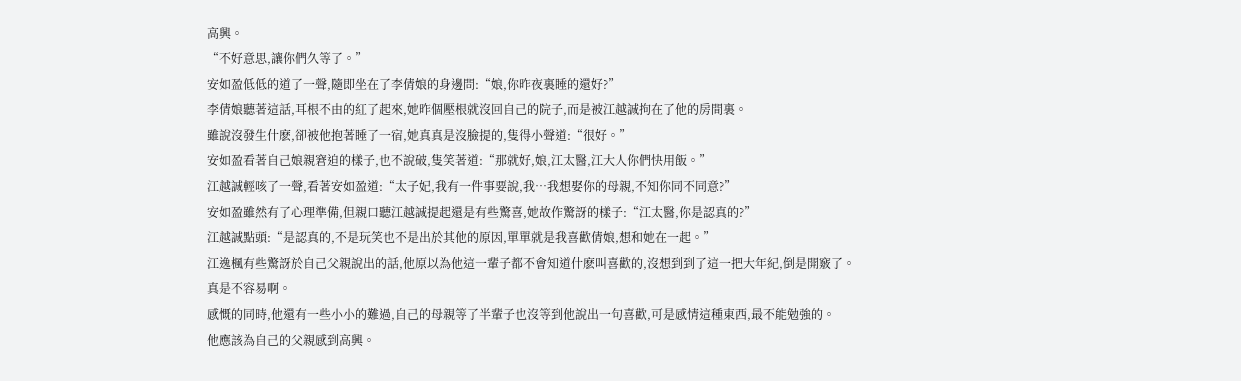高興。
“不好意思,讓你們久等了。”
安如盈低低的道了一聲,隨即坐在了李倩娘的身邊問:“娘,你昨夜裏睡的還好?”
李倩娘聽著這話,耳根不由的紅了起來,她昨個壓根就沒回自己的院子,而是被江越誠拘在了他的房間裏。
雖說沒發生什麽,卻被他抱著睡了一宿,她真真是沒臉提的,隻得小聲道:“很好。”
安如盈看著自己娘親窘迫的樣子,也不說破,隻笑著道:“那就好,娘,江太醫,江大人你們快用飯。”
江越誠輕咳了一聲,看著安如盈道:“太子妃,我有一件事要說,我…我想娶你的母親,不知你同不同意?”
安如盈雖然有了心理準備,但親口聽江越誠提起還是有些驚喜,她故作驚訝的樣子:“江太醫,你是認真的?”
江越誠點頭:“是認真的,不是玩笑也不是出於其他的原因,單單就是我喜歡倩娘,想和她在一起。”
江逸楓有些驚訝於自己父親說出的話,他原以為他這一輩子都不會知道什麽叫喜歡的,沒想到到了這一把大年紀,倒是開竅了。
真是不容易啊。
感慨的同時,他還有一些小小的難過,自己的母親等了半輩子也沒等到他說出一句喜歡,可是感情這種東西,最不能勉強的。
他應該為自己的父親感到高興。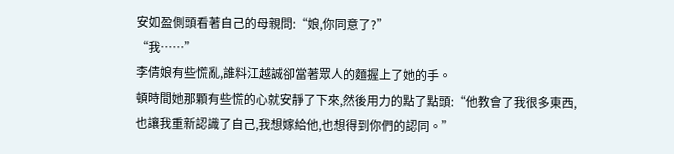安如盈側頭看著自己的母親問:“娘,你同意了?”
“我……”
李倩娘有些慌亂,誰料江越誠卻當著眾人的麵握上了她的手。
頓時間她那顆有些慌的心就安靜了下來,然後用力的點了點頭:“他教會了我很多東西,也讓我重新認識了自己,我想嫁給他,也想得到你們的認同。”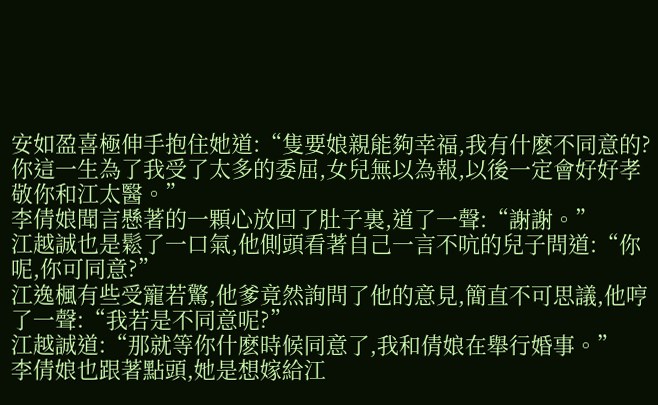安如盈喜極伸手抱住她道:“隻要娘親能夠幸福,我有什麽不同意的?你這一生為了我受了太多的委屈,女兒無以為報,以後一定會好好孝敬你和江太醫。”
李倩娘聞言懸著的一顆心放回了肚子裏,道了一聲:“謝謝。”
江越誠也是鬆了一口氣,他側頭看著自己一言不吭的兒子問道:“你呢,你可同意?”
江逸楓有些受寵若驚,他爹竟然詢問了他的意見,簡直不可思議,他哼了一聲:“我若是不同意呢?”
江越誠道:“那就等你什麽時候同意了,我和倩娘在舉行婚事。”
李倩娘也跟著點頭,她是想嫁給江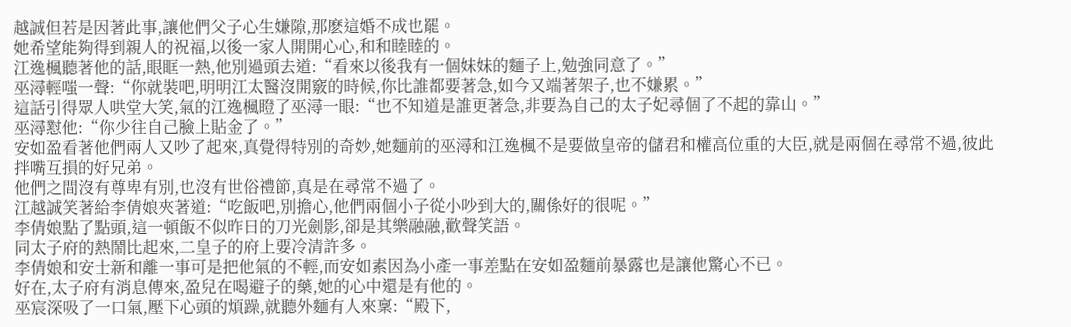越誠但若是因著此事,讓他們父子心生嫌隙,那麽這婚不成也罷。
她希望能夠得到親人的祝福,以後一家人開開心心,和和睦睦的。
江逸楓聽著他的話,眼眶一熱,他別過頭去道:“看來以後我有一個妹妹的麵子上,勉強同意了。”
巫潯輕嗤一聲:“你就裝吧,明明江太醫沒開竅的時候,你比誰都要著急,如今又端著架子,也不嫌累。”
這話引得眾人哄堂大笑,氣的江逸楓瞪了巫潯一眼:“也不知道是誰更著急,非要為自己的太子妃尋個了不起的靠山。”
巫潯懟他:“你少往自己臉上貼金了。”
安如盈看著他們兩人又吵了起來,真覺得特別的奇妙,她麵前的巫潯和江逸楓不是要做皇帝的儲君和權高位重的大臣,就是兩個在尋常不過,彼此拌嘴互損的好兄弟。
他們之間沒有尊卑有別,也沒有世俗禮節,真是在尋常不過了。
江越誠笑著給李倩娘夾著道:“吃飯吧,別擔心,他們兩個小子從小吵到大的,關係好的很呢。”
李倩娘點了點頭,這一頓飯不似昨日的刀光劍影,卻是其樂融融,歡聲笑語。
同太子府的熱鬧比起來,二皇子的府上要冷清許多。
李倩娘和安士新和離一事可是把他氣的不輕,而安如素因為小產一事差點在安如盈麵前暴露也是讓他驚心不已。
好在,太子府有消息傳來,盈兒在喝避子的藥,她的心中還是有他的。
巫宸深吸了一口氣,壓下心頭的煩躁,就聽外麵有人來稟:“殿下,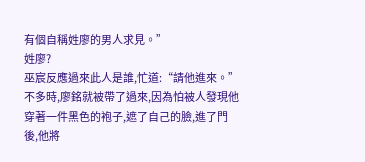有個自稱姓廖的男人求見。”
姓廖?
巫宸反應過來此人是誰,忙道:“請他進來。”
不多時,廖銘就被帶了過來,因為怕被人發現他穿著一件黑色的袍子,遮了自己的臉,進了門後,他將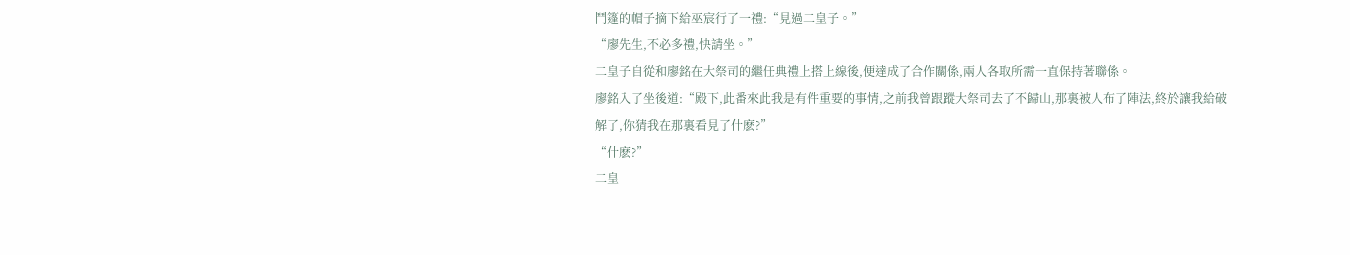鬥篷的帽子摘下給巫宸行了一禮:“見過二皇子。”
“廖先生,不必多禮,快請坐。”
二皇子自從和廖銘在大祭司的繼任典禮上搭上線後,便達成了合作關係,兩人各取所需一直保持著聯係。
廖銘入了坐後道:“殿下,此番來此我是有件重要的事情,之前我曾跟蹤大祭司去了不歸山,那裏被人布了陣法,終於讓我給破解了,你猜我在那裏看見了什麽?”
“什麽?”
二皇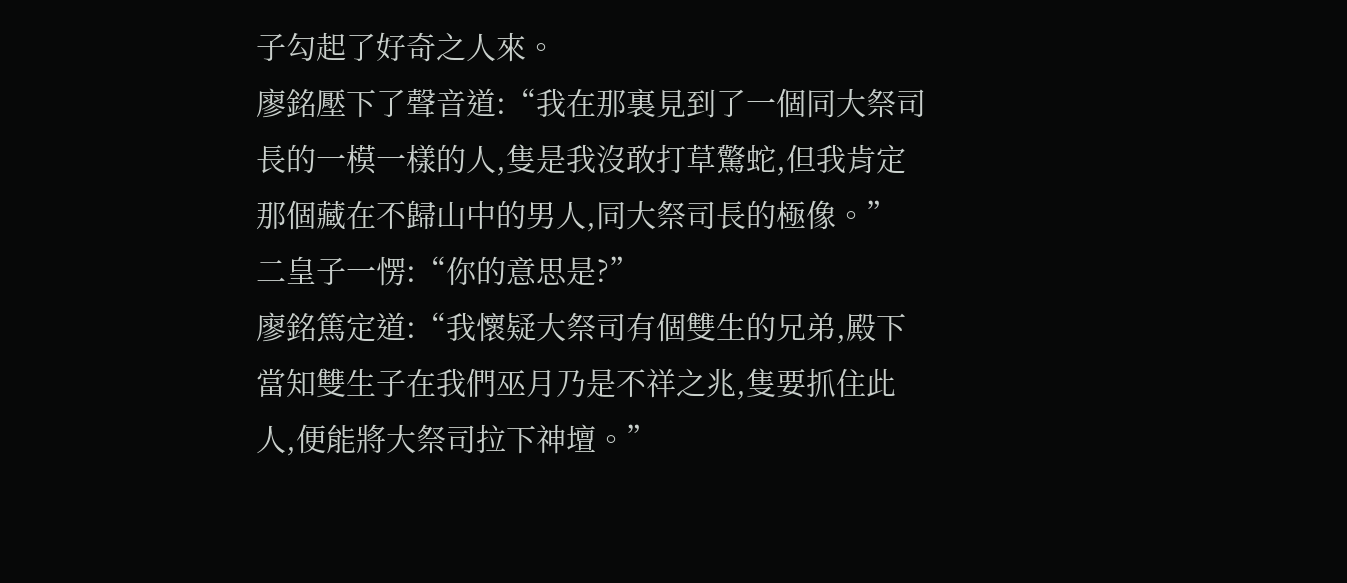子勾起了好奇之人來。
廖銘壓下了聲音道:“我在那裏見到了一個同大祭司長的一模一樣的人,隻是我沒敢打草驚蛇,但我肯定那個藏在不歸山中的男人,同大祭司長的極像。”
二皇子一愣:“你的意思是?”
廖銘篤定道:“我懷疑大祭司有個雙生的兄弟,殿下當知雙生子在我們巫月乃是不祥之兆,隻要抓住此人,便能將大祭司拉下神壇。”